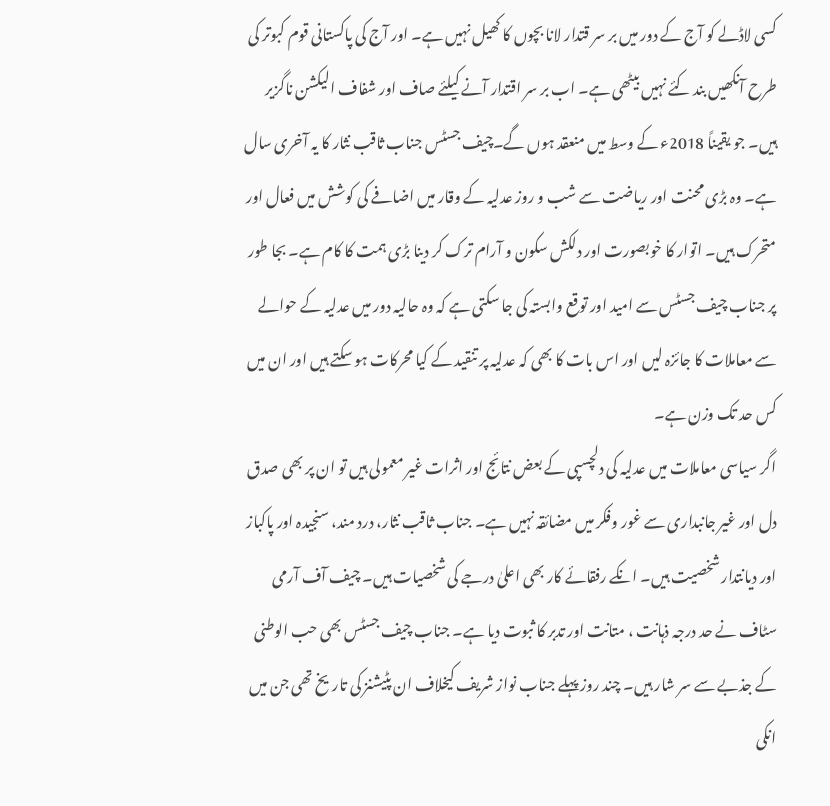کسی لاڈلے کو آج کے دور میں بر سر قتدار لانا بچوں کا کھیل نہیں ہے۔ اور آج کی پاکستانی قوم کبوتر کی طرح آنکھیں بند کئے نہیں بیٹھی ہے۔ اب بر سر اقتدار آنے کیلئے صاف اور شفاف الیکشن ناگزیر ہیں۔ جو یقیناً 2018ء کے وسط میں منعقد ہوں گے۔چیف جسٹس جناب ثاقب نثار کا یہ آخری سال ہے۔ وہ بڑی محنت اور ریاضت سے شب و روز عدلیہ کے وقار میں اضافے کی کوشش میں فعال اور متحرک ہیں۔ اتوار کا خوبصورت اور دلکش سکون و آرام ترک کر دینا بڑی ہمت کا کام ہے۔ بجا طور پر جناب چیف جسٹس سے امید اور توقع وابستہ کی جا سکتی ہے کہ وہ حالیہ دور میں عدلیہ کے حوالے سے معاملات کا جائزہ لیں اور اس بات کا بھی کہ عدلیہ پر تنقید کے کیا محرکات ہو سکتے ہیں اور ان میں کس حد تک وزن ہے۔
اگر سیاسی معاملات میں عدلیہ کی دلچسپی کے بعض نتائج اور اثرات غیر معمولی ہیں تو ان پر بھی صدق دل اور غیر جانبداری سے غور وفکر میں مضائقہ نہیں ہے۔ جناب ثاقب نثار، درد مند، سنجیدہ اور پاکباز اور دیانتدار شخصیت ہیں۔ انکے رفقائے کار بھی اعلیٰ درجے کی شخصیات ہیں۔ چیف آف آرمی سٹاف نے حد درجہ ذہانت ، متانت اور تدبر کا ثبوت دیا ہے۔ جناب چیف جسٹس بھی حب الوطنی کے جذبے سے سر شار ہیں۔ چند روز پہلے جناب نواز شریف کیخلاف ان پٹیشنز کی تاریخ تھی جن میں انکی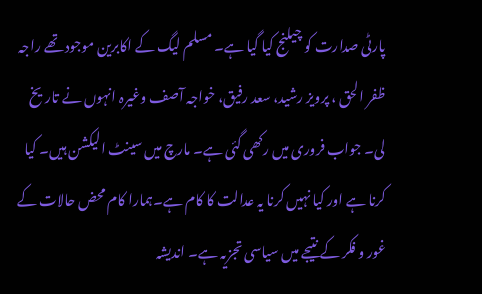پارٹی صدارت کو چیلنج کیا گیا ہے۔ مسلم لیگ کے اکابرین موجود تھے راجہ ظفر الحق ، پرویز رشید، سعد رفیق، خواجہ آصف وغیرہ انہوں نے تاریخ لی۔ جواب فروری میں رکھی گئی ہے۔ مارچ میں سینٹ الیکشن ہیں۔ کیا کرنا ہے اور کیا نہیں کرنا یہ عدالت کا کام ہے۔ہمارا کام محض حالات کے غور و فکر کے نتیجے میں سیاسی تجزیہ ہے۔ اندیشہ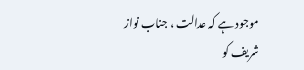موجود ہے کہ عدالت ، جناب نواز شریف کو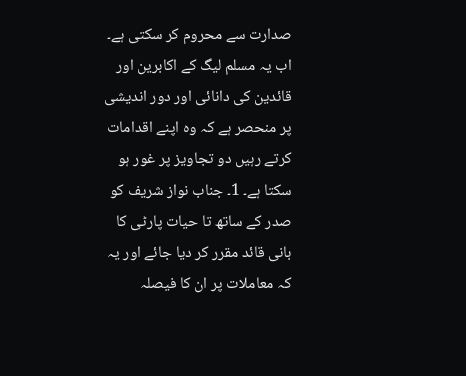صدارت سے محروم کر سکتی ہے۔ اب یہ مسلم لیگ کے اکابرین اور قائدین کی دانائی اور دور اندیشی پر منحصر ہے کہ وہ اپنے اقدامات کرتے رہیں دو تجاویز پر غور ہو سکتا ہے۔ 1۔ جناب نواز شریف کو صدر کے ساتھ تا حیات پارٹی کا بانی قائد مقرر کر دیا جائے اور یہ کہ معاملات پر ان کا فیصلہ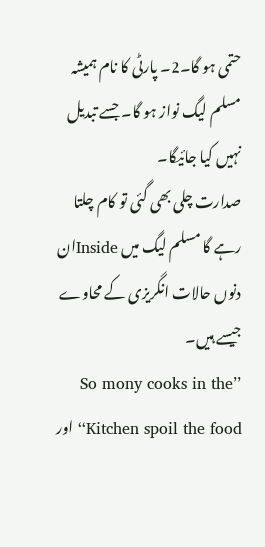حتمی ہو گا۔2۔ پارٹی کا نام ہمیشہ مسلم لیگ نواز ہو گا۔ جسے تبدیل نہیں کیا جائیگا۔
صدارت چلی بھی گئی تو کام چلتا رہے گا مسلم لیگ میں Insideان دنوں حالات انگریزی کے محاوے جیسے ہیں۔
’’So mony cooks in the Kitchen spoil the food‘‘ اور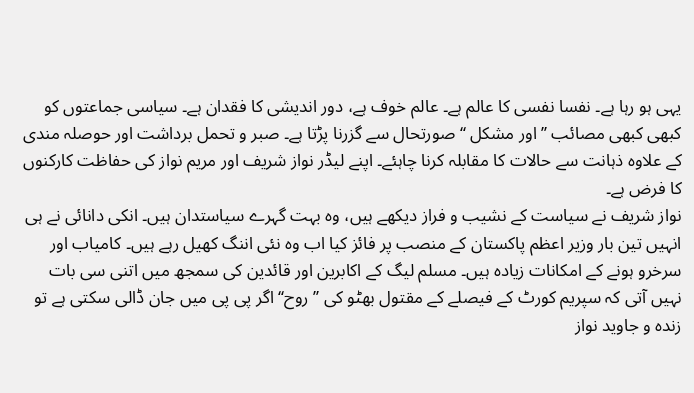یہی ہو رہا ہے۔ نفسا نفسی کا عالم ہے۔ عالم خوف ہے، دور اندیشی کا فقدان ہے۔ سیاسی جماعتوں کو کبھی کبھی مصائب ’’ اور مشکل ‘‘ صورتحال سے گزرنا پڑتا ہے۔ صبر و تحمل برداشت اور حوصلہ مندی کے علاوہ ذہانت سے حالات کا مقابلہ کرنا چاہئے۔ اپنے لیڈر نواز شریف اور مریم نواز کی حفاظت کارکنوں کا فرض ہے۔
نواز شریف نے سیاست کے نشیب و فراز دیکھے ہیں، وہ بہت گہرے سیاستدان ہیں۔ انکی دانائی نے ہی انہیں تین بار وزیر اعظم پاکستان کے منصب پر فائز کیا اب وہ نئی اننگ کھیل رہے ہیں۔ کامیاب اور سرخرو ہونے کے امکانات زیادہ ہیں۔ مسلم لیگ کے اکابرین اور قائدین کی سمجھ میں اتنی سی بات نہیں آتی کہ سپریم کورٹ کے فیصلے کے مقتول بھٹو کی ’’ روح‘‘ اگر پی پی میں جان ڈالی سکتی ہے تو زندہ و جاوید نواز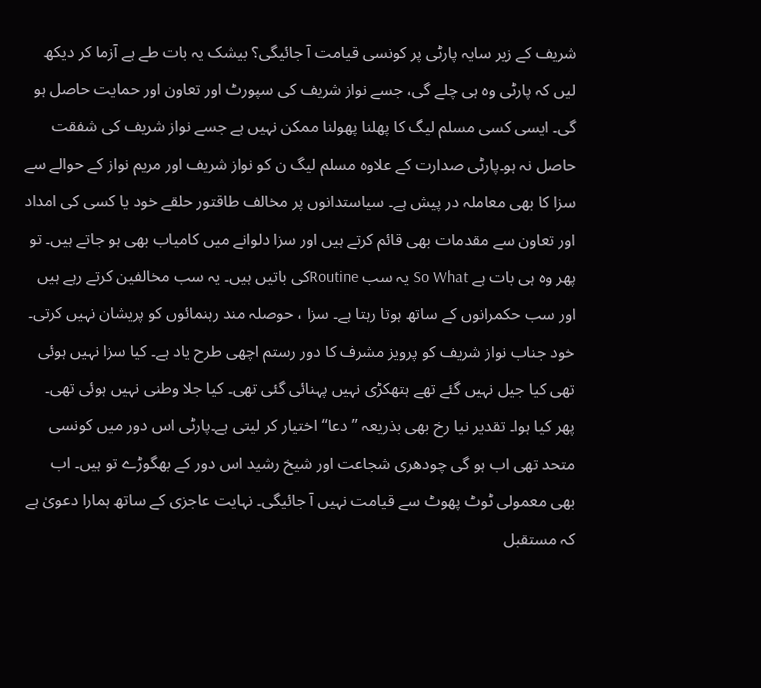شریف کے زیر سایہ پارٹی پر کونسی قیامت آ جائیگی؟ بیشک یہ بات طے ہے آزما کر دیکھ لیں کہ پارٹی وہ ہی چلے گی، جسے نواز شریف کی سپورٹ اور تعاون اور حمایت حاصل ہو گی۔ ایسی کسی مسلم لیگ کا پھلنا پھولنا ممکن نہیں ہے جسے نواز شریف کی شفقت حاصل نہ ہو۔پارٹی صدارت کے علاوہ مسلم لیگ ن کو نواز شریف اور مریم نواز کے حوالے سے سزا کا بھی معاملہ در پیش ہے۔ سیاستدانوں پر مخالف طاقتور حلقے خود یا کسی کی امداد اور تعاون سے مقدمات بھی قائم کرتے ہیں اور سزا دلوانے میں کامیاب بھی ہو جاتے ہیں۔ تو پھر وہ ہی بات ہے So What یہ سب Routineکی باتیں ہیں۔ یہ سب مخالفین کرتے رہے ہیں اور سب حکمرانوں کے ساتھ ہوتا رہتا ہے۔ سزا ، حوصلہ مند رہنمائوں کو پریشان نہیں کرتی۔ خود جناب نواز شریف کو پرویز مشرف کا دور رستم اچھی طرح یاد ہے۔ کیا سزا نہیں ہوئی تھی کیا جیل نہیں گئے تھے ہتھکڑی نہیں پہنائی گئی تھی۔ کیا جلا وطنی نہیں ہوئی تھی۔ پھر کیا ہوا۔ تقدیر نیا رخ بھی بذریعہ ’’ دعا‘‘ اختیار کر لیتی ہے۔پارٹی اس دور میں کونسی متحد تھی اب ہو گی چودھری شجاعت اور شیخ رشید اس دور کے بھگوڑے تو ہیں۔ اب بھی معمولی ٹوٹ پھوٹ سے قیامت نہیں آ جائیگی۔ نہایت عاجزی کے ساتھ ہمارا دعویٰ ہے کہ مستقبل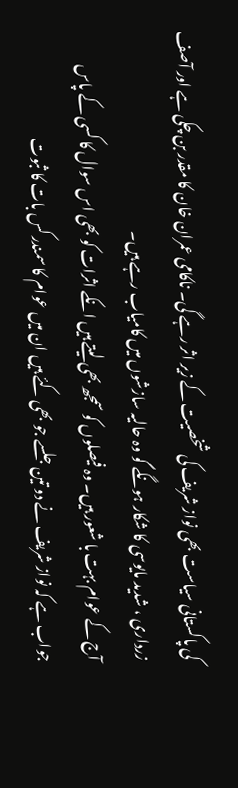کی پاکستانی سیاست بھی نواز شریف کی شخصیت کے زیر اثر رہے گی۔ ناکامی عمران خان کا مقدر بن چکی ہے اور آصف زرداری ، شدید مایوسی کا شکار ہونگے گو وہ حالیہ سازشوں میں کامیاب رہے ہیں۔
آج کے عوام بہت با شعور ہیں۔ وہ فیصلوں کو سمجھ بھی لیتے ہیں انکے اثرات کو بھی اس سوال کا کسی کے پاس جواب ہے کہ نواز شریف نے دو تین جلسے جو بھی کئے ہیں ان میں عوام کا سمندر کس بات کا ثبوت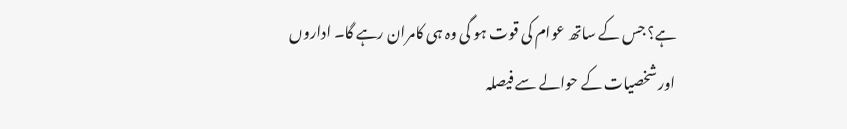ہے؟ جس کے ساتھ عوام کی قوت ہو گی وہ ہی کامران رہے گا۔ اداروں اور شخصیات کے حوالے سے فیصلہ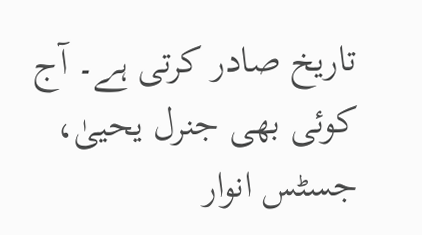تاریخ صادر کرتی ہے۔ آج کوئی بھی جنرل یحییٰ، جسٹس انوار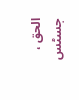الحق ، جسٹس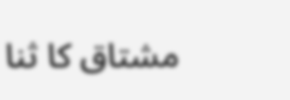مشتاق کا ثنا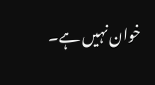خوان نہیں ہے۔